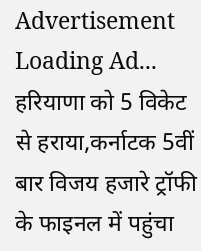Advertisement
Loading Ad...
हरियाणा को 5 विकेट से हराया,कर्नाटक 5वीं बार विजय हजारे ट्रॉफी के फाइनल में पहुंचा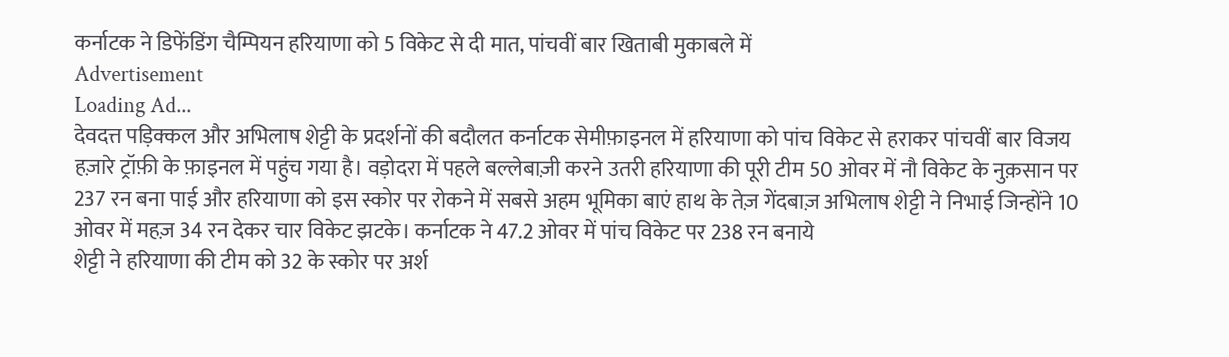कर्नाटक ने डिफेंडिंग चैम्पियन हरियाणा को 5 विकेट से दी मात, पांचवीं बार खिताबी मुकाबले में
Advertisement
Loading Ad...
देवदत्त पड़िक्कल और अभिलाष शेट्टी के प्रदर्शनों की बदौलत कर्नाटक सेमीफ़ाइनल में हरियाणा को पांच विकेट से हराकर पांचवीं बार विजय हज़ारे ट्रॉफ़ी के फ़ाइनल में पहुंच गया है। वड़ोदरा में पहले बल्लेबाज़ी करने उतरी हरियाणा की पूरी टीम 50 ओवर में नौ विकेट के नुक़सान पर 237 रन बना पाई और हरियाणा को इस स्कोर पर रोकने में सबसे अहम भूमिका बाएं हाथ के तेज़ गेंदबाज़ अभिलाष शेट्टी ने निभाई जिन्होंने 10 ओवर में महज़ 34 रन देकर चार विकेट झटके। कर्नाटक ने 47.2 ओवर में पांच विकेट पर 238 रन बनाये
शेट्टी ने हरियाणा की टीम को 32 के स्कोर पर अर्श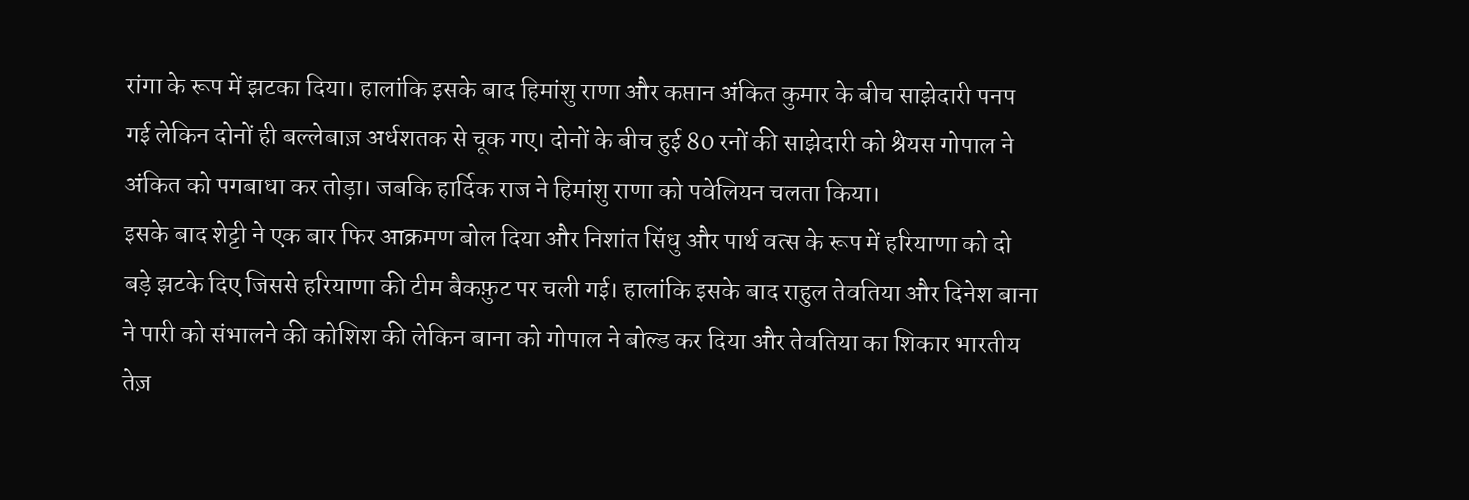रांगा के रूप में झटका दिया। हालांकि इसके बाद हिमांशु राणा और कप्तान अंकित कुमार के बीच साझेदारी पनप गई लेकिन दोनों ही बल्लेबाज़ अर्धशतक से चूक गए। दोनों के बीच हुई 80 रनों की साझेदारी को श्रेयस गोपाल ने अंकित को पगबाधा कर तोड़ा। जबकि हार्दिक राज ने हिमांशु राणा को पवेलियन चलता किया।
इसके बाद शेट्टी ने एक बार फिर आक्रमण बोल दिया और निशांत सिंधु और पार्थ वत्स के रूप में हरियाणा को दो बड़े झटके दिए जिससे हरियाणा की टीम बैकफ़ुट पर चली गई। हालांकि इसके बाद राहुल तेवतिया और दिनेश बाना ने पारी को संभालने की कोशिश की लेकिन बाना को गोपाल ने बोल्ड कर दिया और तेवतिया का शिकार भारतीय तेज़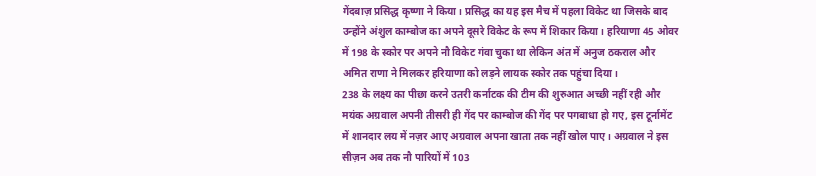गेंदबाज़ प्रसिद्ध कृष्णा ने किया। प्रसिद्ध का यह इस मैच में पहला विकेट था जिसके बाद उन्होंने अंशुल काम्बोज का अपने दूसरे विकेट के रूप में शिकार किया। हरियाणा 45 ओवर में 198 के स्कोर पर अपने नौ विकेट गंवा चुका था लेकिन अंत में अनुज ठकराल और अमित राणा ने मिलकर हरियाणा को लड़ने लायक स्कोर तक पहुंचा दिया।
238 के लक्ष्य का पीछा करने उतरी कर्नाटक की टीम की शुरुआत अच्छी नहीं रही और मयंक अग्रवाल अपनी तीसरी ही गेंद पर काम्बोज की गेंद पर पगबाधा हो गए, इस टूर्नामेंट में शानदार लय में नज़र आए अग्रवाल अपना खाता तक नहीं खोल पाए। अग्रवाल ने इस सीज़न अब तक नौ पारियों में 103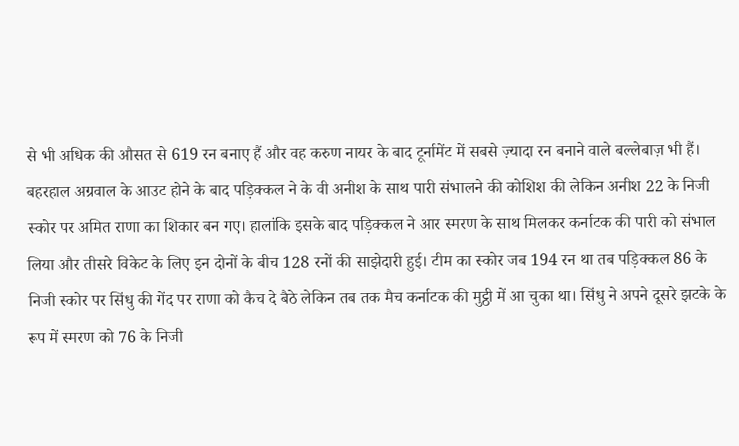से भी अधिक की औसत से 619 रन बनाए हैं और वह करुण नायर के बाद टूर्नामेंट में सबसे ज़्यादा रन बनाने वाले बल्लेबाज़ भी हैं।
बहरहाल अग्रवाल के आउट होने के बाद पड़िक्कल ने के वी अनीश के साथ पारी संभालने की कोशिश की लेकिन अनीश 22 के निजी स्कोर पर अमित राणा का शिकार बन गए। हालांकि इसके बाद पड़िक्कल ने आर स्मरण के साथ मिलकर कर्नाटक की पारी को संभाल लिया और तीसरे विकेट के लिए इन दोनों के बीच 128 रनों की साझेदारी हुई। टीम का स्कोर जब 194 रन था तब पड़िक्कल 86 के निजी स्कोर पर सिंधु की गेंद पर राणा को कैच दे बैठे लेकिन तब तक मैच कर्नाटक की मुट्ठी में आ चुका था। सिंधु ने अपने दूसरे झटके के रूप में स्मरण को 76 के निजी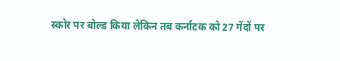स्कोर पर बोल्ड किया लेकिन तब कर्नाटक को 27 गेंदों पर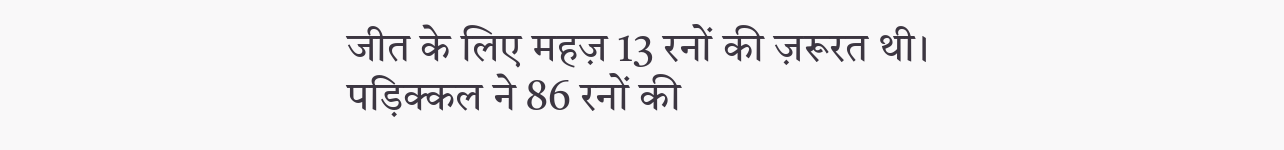जीत के लिए महज़ 13 रनों की ज़रूरत थी।
पड़िक्कल ने 86 रनों की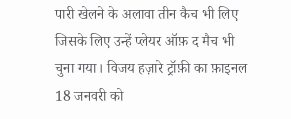पारी खेलने के अलावा तीन कैच भी लिए जिसके लिए उन्हें प्लेयर ऑफ़ द मैच भी चुना गया। विजय हज़ारे ट्रॉफ़ी का फ़ाइनल 18 जनवरी को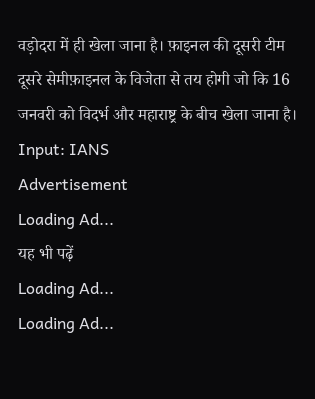वड़ोदरा में ही खेला जाना है। फ़ाइनल की दूसरी टीम दूसरे सेमीफ़ाइनल के विजेता से तय होगी जो कि 16 जनवरी को विदर्भ और महाराष्ट्र के बीच खेला जाना है।
Input: IANS
Advertisement
Loading Ad...
यह भी पढ़ें
Loading Ad...
Loading Ad...